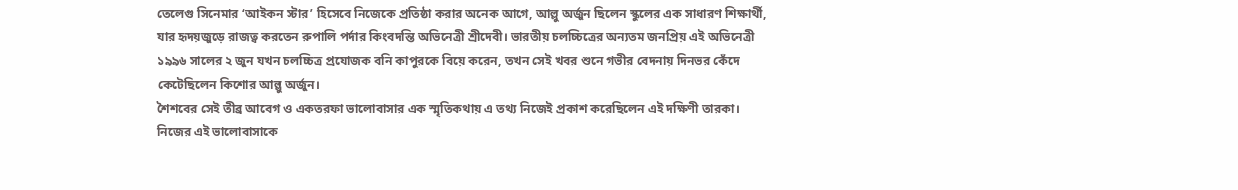তেলেগু সিনেমার ‘আইকন স্টার’ হিসেবে নিজেকে প্রতিষ্ঠা করার অনেক আগে, আল্লু অর্জুন ছিলেন স্কুলের এক সাধারণ শিক্ষার্থী, যার হৃদয়জুড়ে রাজত্ব করতেন রুপালি পর্দার কিংবদন্তি অভিনেত্রী শ্রীদেবী। ভারতীয় চলচ্চিত্রের অন্যতম জনপ্রিয় এই অভিনেত্রী ১৯৯৬ সালের ২ জুন যখন চলচ্চিত্র প্রযোজক বনি কাপুরকে বিয়ে করেন, তখন সেই খবর শুনে গভীর বেদনায় দিনভর কেঁদে কেটেছিলেন কিশোর আল্লু অর্জুন।
শৈশবের সেই তীব্র আবেগ ও একতরফা ভালোবাসার এক স্মৃতিকথায় এ তথ্য নিজেই প্রকাশ করেছিলেন এই দক্ষিণী তারকা। নিজের এই ভালোবাসাকে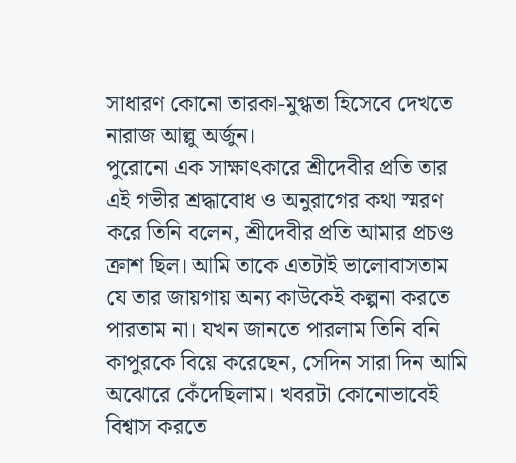সাধারণ কোনো তারকা-মুগ্ধতা হিসেবে দেখতে নারাজ আল্লু অর্জুন।
পুরোনো এক সাক্ষাৎকারে শ্রীদেবীর প্রতি তার এই গভীর শ্রদ্ধাবোধ ও অনুরাগের কথা স্মরণ করে তিনি বলেন, শ্রীদেবীর প্রতি আমার প্রচণ্ড ক্রাশ ছিল। আমি তাকে এতটাই ভালোবাসতাম যে তার জায়গায় অন্য কাউকেই কল্পনা করতে পারতাম না। যখন জানতে পারলাম তিনি বনি কাপুরকে বিয়ে করেছেন, সেদিন সারা দিন আমি অঝোরে কেঁদেছিলাম। খবরটা কোনোভাবেই বিশ্বাস করতে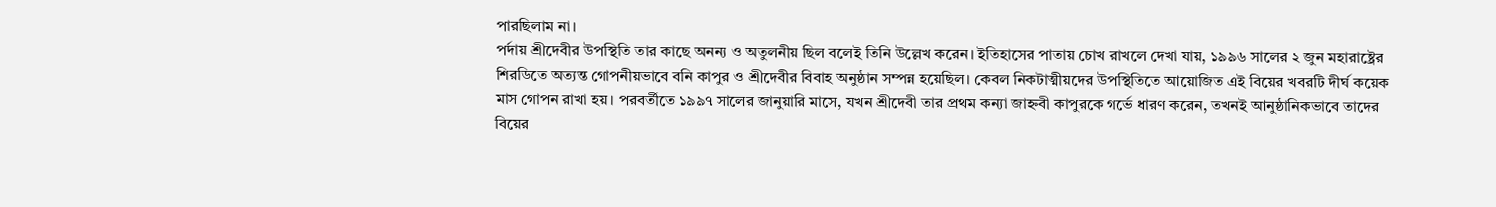পারছিলাম না।
পর্দায় শ্রীদেবীর উপস্থিতি তার কাছে অনন্য ও অতুলনীয় ছিল বলেই তিনি উল্লেখ করেন। ইতিহাসের পাতায় চোখ রাখলে দেখা যায়, ১৯৯৬ সালের ২ জুন মহারাষ্ট্রের শিরডিতে অত্যন্ত গোপনীয়ভাবে বনি কাপুর ও শ্রীদেবীর বিবাহ অনুষ্ঠান সম্পন্ন হয়েছিল। কেবল নিকটাত্মীয়দের উপস্থিতিতে আয়োজিত এই বিয়ের খবরটি দীর্ঘ কয়েক মাস গোপন রাখা হয়। পরবর্তীতে ১৯৯৭ সালের জানুয়ারি মাসে, যখন শ্রীদেবী তার প্রথম কন্যা জাহ্নবী কাপুরকে গর্ভে ধারণ করেন, তখনই আনুষ্ঠানিকভাবে তাদের বিয়ের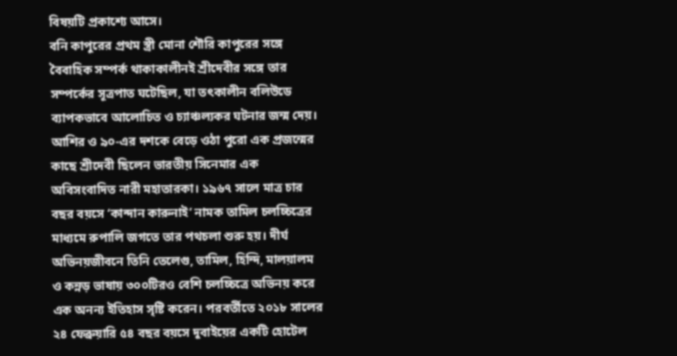বিষয়টি প্রকাশ্যে আসে।
বনি কাপুরের প্রথম স্ত্রী মোনা শৌরি কাপুরের সঙ্গে বৈবাহিক সম্পর্ক থাকাকালীনই শ্রীদেবীর সঙ্গে তার সম্পর্কের সূত্রপাত ঘটেছিল, যা তৎকালীন বলিউডে ব্যাপকভাবে আলোচিত ও চ্যাঞ্চল্যকর ঘটনার জন্ম দেয়।
আশির ও ৯০-এর দশকে বেড়ে ওঠা পুরো এক প্রজন্মের কাছে শ্রীদেবী ছিলেন ভারতীয় সিনেমার এক অবিসংবাদিত নারী মহাতারকা। ১৯৬৭ সালে মাত্র চার বছর বয়সে ‘কান্দান কারুনাই’ নামক তামিল চলচ্চিত্রের মাধ্যমে রুপালি জগতে তার পথচলা শুরু হয়। দীর্ঘ অভিনয়জীবনে তিনি তেলেগু, তামিল, হিন্দি, মালয়ালম ও কন্নড় ভাষায় ৩০০টিরও বেশি চলচ্চিত্রে অভিনয় করে এক অনন্য ইতিহাস সৃষ্টি করেন। পরবর্তীতে ২০১৮ সালের ২৪ ফেব্রুয়ারি ৫৪ বছর বয়সে দুবাইয়ের একটি হোটেল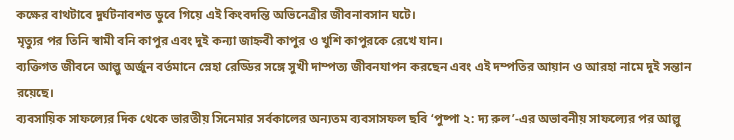কক্ষের বাথটাবে দুর্ঘটনাবশত ডুবে গিয়ে এই কিংবদন্তি অভিনেত্রীর জীবনাবসান ঘটে।
মৃত্যুর পর তিনি স্বামী বনি কাপুর এবং দুই কন্যা জাহ্নবী কাপুর ও খুশি কাপুরকে রেখে যান।
ব্যক্তিগত জীবনে আল্লু অর্জুন বর্তমানে স্নেহা রেড্ডির সঙ্গে সুখী দাম্পত্য জীবনযাপন করছেন এবং এই দম্পতির আয়ান ও আরহা নামে দুই সন্তান রয়েছে।
ব্যবসায়িক সাফল্যের দিক থেকে ভারতীয় সিনেমার সর্বকালের অন্যতম ব্যবসাসফল ছবি ‘পুষ্পা ২: দ্য রুল’-এর অভাবনীয় সাফল্যের পর আল্লু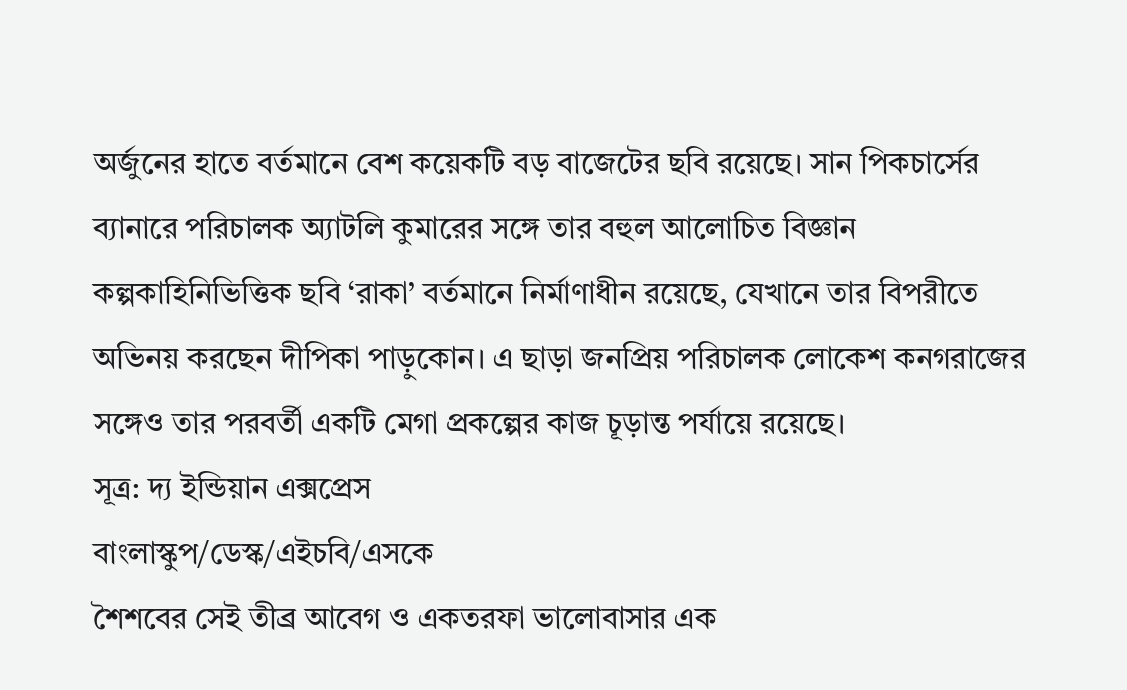অর্জুনের হাতে বর্তমানে বেশ কয়েকটি বড় বাজেটের ছবি রয়েছে। সান পিকচার্সের ব্যানারে পরিচালক অ্যাটলি কুমারের সঙ্গে তার বহুল আলোচিত বিজ্ঞান কল্পকাহিনিভিত্তিক ছবি ‘রাকা’ বর্তমানে নির্মাণাধীন রয়েছে, যেখানে তার বিপরীতে অভিনয় করছেন দীপিকা পাড়ুকোন। এ ছাড়া জনপ্রিয় পরিচালক লোকেশ কনগরাজের সঙ্গেও তার পরবর্তী একটি মেগা প্রকল্পের কাজ চূড়ান্ত পর্যায়ে রয়েছে।
সূত্র: দ্য ইন্ডিয়ান এক্সপ্রেস
বাংলাস্কুপ/ডেস্ক/এইচবি/এসকে
শৈশবের সেই তীব্র আবেগ ও একতরফা ভালোবাসার এক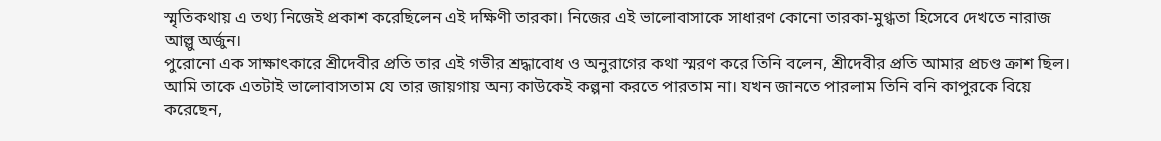স্মৃতিকথায় এ তথ্য নিজেই প্রকাশ করেছিলেন এই দক্ষিণী তারকা। নিজের এই ভালোবাসাকে সাধারণ কোনো তারকা-মুগ্ধতা হিসেবে দেখতে নারাজ আল্লু অর্জুন।
পুরোনো এক সাক্ষাৎকারে শ্রীদেবীর প্রতি তার এই গভীর শ্রদ্ধাবোধ ও অনুরাগের কথা স্মরণ করে তিনি বলেন, শ্রীদেবীর প্রতি আমার প্রচণ্ড ক্রাশ ছিল। আমি তাকে এতটাই ভালোবাসতাম যে তার জায়গায় অন্য কাউকেই কল্পনা করতে পারতাম না। যখন জানতে পারলাম তিনি বনি কাপুরকে বিয়ে করেছেন,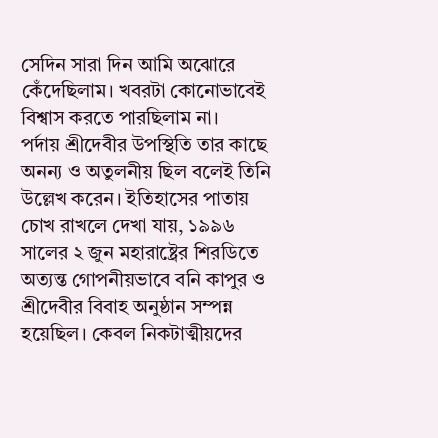সেদিন সারা দিন আমি অঝোরে কেঁদেছিলাম। খবরটা কোনোভাবেই বিশ্বাস করতে পারছিলাম না।
পর্দায় শ্রীদেবীর উপস্থিতি তার কাছে অনন্য ও অতুলনীয় ছিল বলেই তিনি উল্লেখ করেন। ইতিহাসের পাতায় চোখ রাখলে দেখা যায়, ১৯৯৬ সালের ২ জুন মহারাষ্ট্রের শিরডিতে অত্যন্ত গোপনীয়ভাবে বনি কাপুর ও শ্রীদেবীর বিবাহ অনুষ্ঠান সম্পন্ন হয়েছিল। কেবল নিকটাত্মীয়দের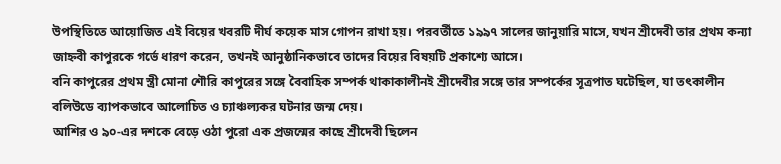উপস্থিতিতে আয়োজিত এই বিয়ের খবরটি দীর্ঘ কয়েক মাস গোপন রাখা হয়। পরবর্তীতে ১৯৯৭ সালের জানুয়ারি মাসে, যখন শ্রীদেবী তার প্রথম কন্যা জাহ্নবী কাপুরকে গর্ভে ধারণ করেন, তখনই আনুষ্ঠানিকভাবে তাদের বিয়ের বিষয়টি প্রকাশ্যে আসে।
বনি কাপুরের প্রথম স্ত্রী মোনা শৌরি কাপুরের সঙ্গে বৈবাহিক সম্পর্ক থাকাকালীনই শ্রীদেবীর সঙ্গে তার সম্পর্কের সূত্রপাত ঘটেছিল, যা তৎকালীন বলিউডে ব্যাপকভাবে আলোচিত ও চ্যাঞ্চল্যকর ঘটনার জন্ম দেয়।
আশির ও ৯০-এর দশকে বেড়ে ওঠা পুরো এক প্রজন্মের কাছে শ্রীদেবী ছিলেন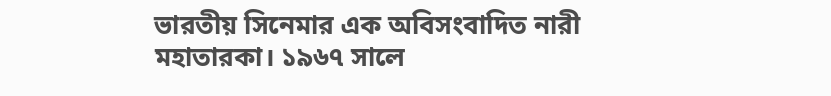ভারতীয় সিনেমার এক অবিসংবাদিত নারী মহাতারকা। ১৯৬৭ সালে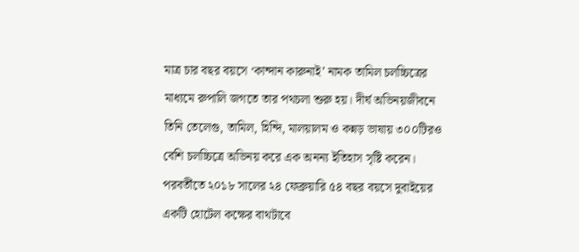মাত্র চার বছর বয়সে ‘কান্দান কারুনাই’ নামক তামিল চলচ্চিত্রের মাধ্যমে রুপালি জগতে তার পথচলা শুরু হয়। দীর্ঘ অভিনয়জীবনে তিনি তেলেগু, তামিল, হিন্দি, মালয়ালম ও কন্নড় ভাষায় ৩০০টিরও বেশি চলচ্চিত্রে অভিনয় করে এক অনন্য ইতিহাস সৃষ্টি করেন। পরবর্তীতে ২০১৮ সালের ২৪ ফেব্রুয়ারি ৫৪ বছর বয়সে দুবাইয়ের একটি হোটেল কক্ষের বাথটাবে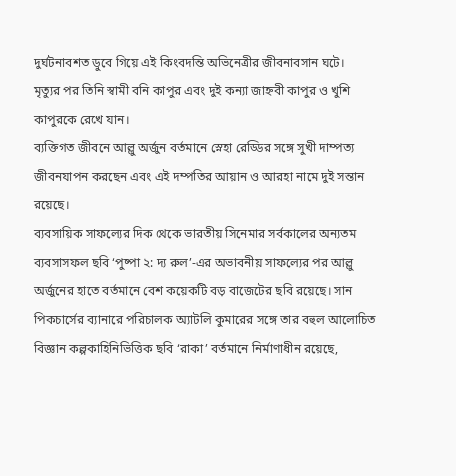দুর্ঘটনাবশত ডুবে গিয়ে এই কিংবদন্তি অভিনেত্রীর জীবনাবসান ঘটে।
মৃত্যুর পর তিনি স্বামী বনি কাপুর এবং দুই কন্যা জাহ্নবী কাপুর ও খুশি কাপুরকে রেখে যান।
ব্যক্তিগত জীবনে আল্লু অর্জুন বর্তমানে স্নেহা রেড্ডির সঙ্গে সুখী দাম্পত্য জীবনযাপন করছেন এবং এই দম্পতির আয়ান ও আরহা নামে দুই সন্তান রয়েছে।
ব্যবসায়িক সাফল্যের দিক থেকে ভারতীয় সিনেমার সর্বকালের অন্যতম ব্যবসাসফল ছবি ‘পুষ্পা ২: দ্য রুল’-এর অভাবনীয় সাফল্যের পর আল্লু অর্জুনের হাতে বর্তমানে বেশ কয়েকটি বড় বাজেটের ছবি রয়েছে। সান পিকচার্সের ব্যানারে পরিচালক অ্যাটলি কুমারের সঙ্গে তার বহুল আলোচিত বিজ্ঞান কল্পকাহিনিভিত্তিক ছবি ‘রাকা’ বর্তমানে নির্মাণাধীন রয়েছে,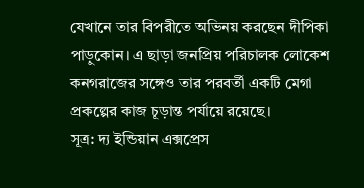যেখানে তার বিপরীতে অভিনয় করছেন দীপিকা পাড়ুকোন। এ ছাড়া জনপ্রিয় পরিচালক লোকেশ কনগরাজের সঙ্গেও তার পরবর্তী একটি মেগা প্রকল্পের কাজ চূড়ান্ত পর্যায়ে রয়েছে।
সূত্র: দ্য ইন্ডিয়ান এক্সপ্রেস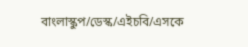বাংলাস্কুপ/ডেস্ক/এইচবি/এসকে